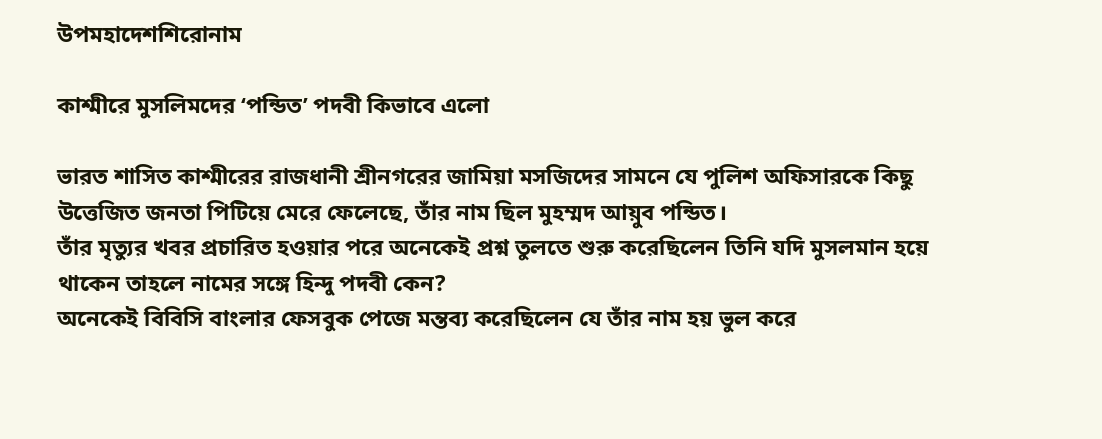উপমহাদেশশিরোনাম

কাশ্মীরে মুসলিমদের ‘পন্ডিত’ পদবী কিভাবে এলো

ভারত শাসিত কাশ্মীরের রাজধানী শ্রীনগরের জামিয়া মসজিদের সামনে যে পুলিশ অফিসারকে কিছু উত্তেজিত জনতা পিটিয়ে মেরে ফেলেছে, তাঁর নাম ছিল মুহম্মদ আয়ুব পন্ডিত।
তাঁর মৃত্যুর খবর প্রচারিত হওয়ার পরে অনেকেই প্রশ্ন তুলতে শুরু করেছিলেন তিনি যদি মুসলমান হয়ে থাকেন তাহলে নামের সঙ্গে হিন্দু পদবী কেন?
অনেকেই বিবিসি বাংলার ফেসবুক পেজে মন্তব্য করেছিলেন যে তাঁর নাম হয় ভুল করে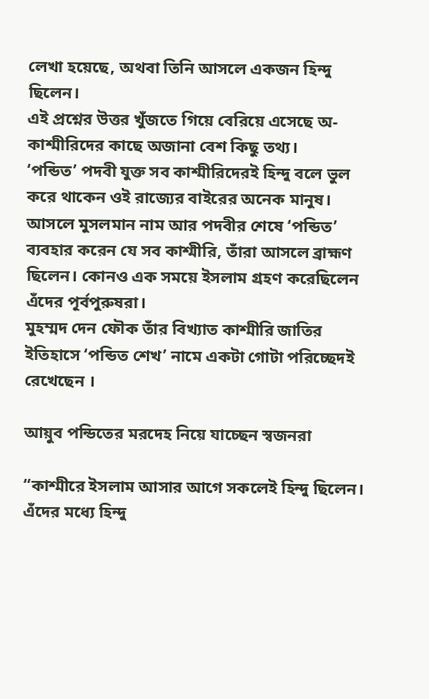লেখা হয়েছে, অথবা তিনি আসলে একজন হিন্দু ছিলেন।
এই প্রশ্নের উত্তর খুঁজতে গিয়ে বেরিয়ে এসেছে অ-কাশ্মীরিদের কাছে অজানা বেশ কিছু তথ্য।
‘পন্ডিত’ পদবী যুক্ত সব কাশ্মীরিদেরই হিন্দু বলে ভুল করে থাকেন ওই রাজ্যের বাইরের অনেক মানুষ।
আসলে মুসলমান নাম আর পদবীর শেষে ‘পন্ডিত’ ব্যবহার করেন যে সব কাশ্মীরি, তাঁরা আসলে ব্রাহ্মণ ছিলেন। কোনও এক সময়ে ইসলাম গ্রহণ করেছিলেন এঁদের পূর্বপুরুষরা।
মুহম্মদ দেন ফৌক তাঁর বিখ্যাত কাশ্মীরি জাতির ইতিহাসে ‘পন্ডিত শেখ’ নামে একটা গোটা পরিচ্ছেদই রেখেছেন ।

আয়ুব পন্ডিতের মরদেহ নিয়ে যাচ্ছেন স্বজনরা

“কাশ্মীরে ইসলাম আসার আগে সকলেই হিন্দু ছিলেন। এঁদের মধ্যে হিন্দু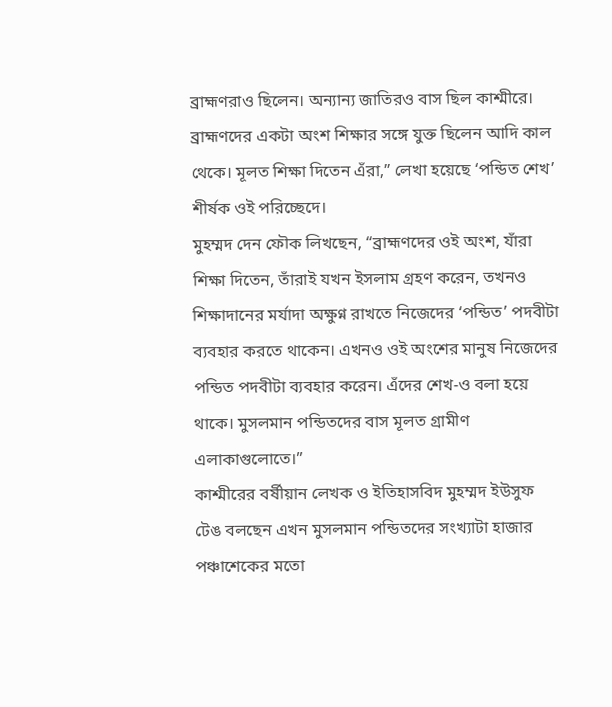ব্রাহ্মণরাও ছিলেন। অন্যান্য জাতিরও বাস ছিল কাশ্মীরে। ব্রাহ্মণদের একটা অংশ শিক্ষার সঙ্গে যুক্ত ছিলেন আদি কাল থেকে। মূলত শিক্ষা দিতেন এঁরা,” লেখা হয়েছে ‘পন্ডিত শেখ’ শীর্ষক ওই পরিচ্ছেদে।
মুহম্মদ দেন ফৌক লিখছেন, “ব্রাহ্মণদের ওই অংশ, যাঁরা শিক্ষা দিতেন, তাঁরাই যখন ইসলাম গ্রহণ করেন, তখনও শিক্ষাদানের মর্যাদা অক্ষুণ্ন রাখতে নিজেদের ‘পন্ডিত’ পদবীটা ব্যবহার করতে থাকেন। এখনও ওই অংশের মানুষ নিজেদের পন্ডিত পদবীটা ব্যবহার করেন। এঁদের শেখ-ও বলা হয়ে থাকে। মুসলমান পন্ডিতদের বাস মূলত গ্রামীণ এলাকাগুলোতে।”
কাশ্মীরের বর্ষীয়ান লেখক ও ইতিহাসবিদ মুহম্মদ ইউসুফ টেঙ বলছেন এখন মুসলমান পন্ডিতদের সংখ্যাটা হাজার পঞ্চাশেকের মতো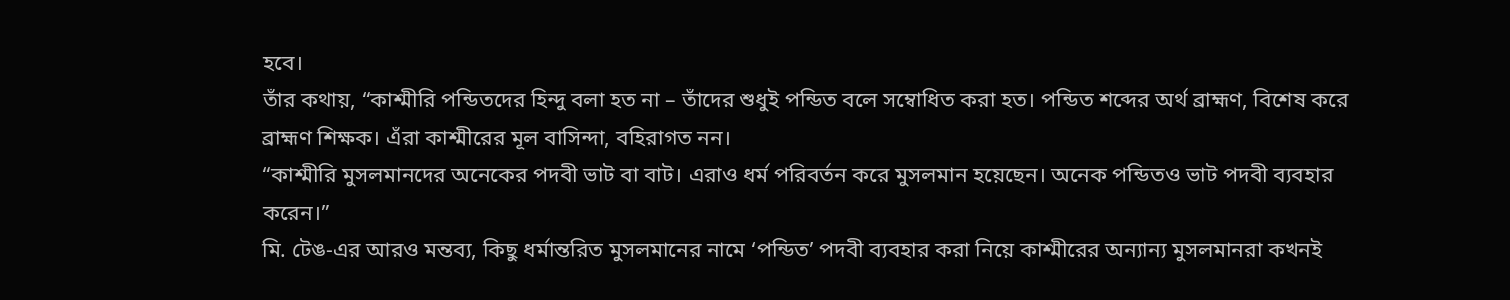হবে।
তাঁর কথায়, “কাশ্মীরি পন্ডিতদের হিন্দু বলা হত না – তাঁদের শুধুই পন্ডিত বলে সম্বোধিত করা হত। পন্ডিত শব্দের অর্থ ব্রাহ্মণ, বিশেষ করে ব্রাহ্মণ শিক্ষক। এঁরা কাশ্মীরের মূল বাসিন্দা, বহিরাগত নন।
“কাশ্মীরি মুসলমানদের অনেকের পদবী ভাট বা বাট। এরাও ধর্ম পরিবর্তন করে মুসলমান হয়েছেন। অনেক পন্ডিতও ভাট পদবী ব্যবহার করেন।”
মি. টেঙ-এর আরও মন্তব্য, কিছু ধর্মান্তরিত মুসলমানের নামে ‘পন্ডিত’ পদবী ব্যবহার করা নিয়ে কাশ্মীরের অন্যান্য মুসলমানরা কখনই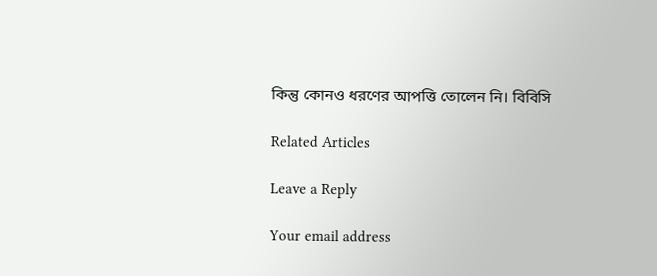কিন্তু কোনও ধরণের আপত্তি তোলেন নি। বিবিসি

Related Articles

Leave a Reply

Your email address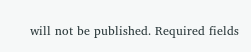will not be published. Required fields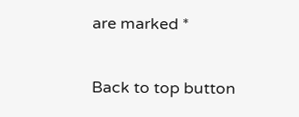are marked *

Back to top button